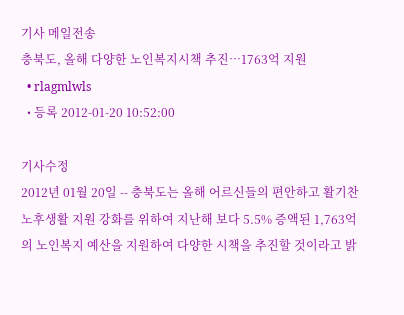기사 메일전송
충북도, 올해 다양한 노인복지시책 추진…1763억 지원
  • rlagmlwls
  • 등록 2012-01-20 10:52:00

기사수정
2012년 01월 20일 -- 충북도는 올해 어르신들의 편안하고 활기찬 노후생활 지원 강화를 위하여 지난해 보다 5.5% 증액된 1,763억의 노인복지 예산을 지원하여 다양한 시책을 추진할 것이라고 밝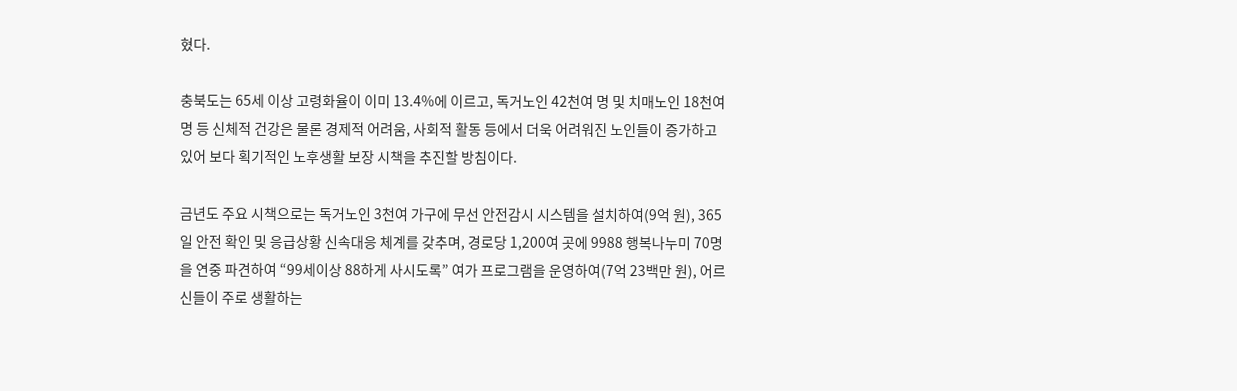혔다.

충북도는 65세 이상 고령화율이 이미 13.4%에 이르고, 독거노인 42천여 명 및 치매노인 18천여 명 등 신체적 건강은 물론 경제적 어려움, 사회적 활동 등에서 더욱 어려워진 노인들이 증가하고 있어 보다 획기적인 노후생활 보장 시책을 추진할 방침이다.

금년도 주요 시책으로는 독거노인 3천여 가구에 무선 안전감시 시스템을 설치하여(9억 원), 365일 안전 확인 및 응급상황 신속대응 체계를 갖추며, 경로당 1,200여 곳에 9988 행복나누미 70명을 연중 파견하여 “99세이상 88하게 사시도록” 여가 프로그램을 운영하여(7억 23백만 원), 어르신들이 주로 생활하는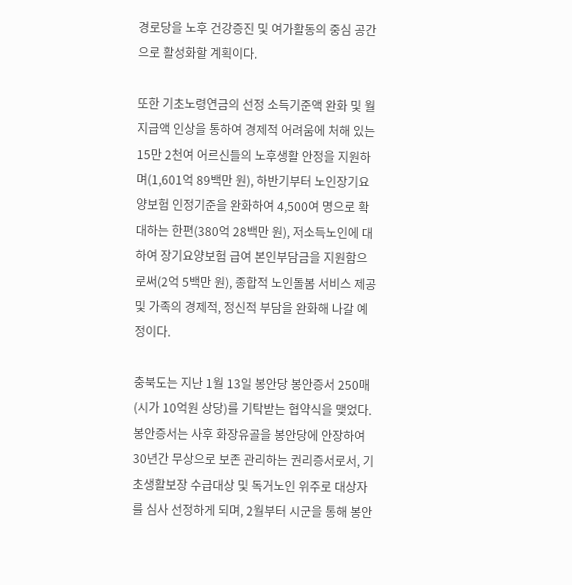경로당을 노후 건강증진 및 여가활동의 중심 공간으로 활성화할 계획이다.

또한 기초노령연금의 선정 소득기준액 완화 및 월 지급액 인상을 통하여 경제적 어려움에 처해 있는 15만 2천여 어르신들의 노후생활 안정을 지원하며(1,601억 89백만 원), 하반기부터 노인장기요양보험 인정기준을 완화하여 4,500여 명으로 확대하는 한편(380억 28백만 원), 저소득노인에 대하여 장기요양보험 급여 본인부담금을 지원함으로써(2억 5백만 원), 종합적 노인돌봄 서비스 제공 및 가족의 경제적, 정신적 부담을 완화해 나갈 예정이다.

충북도는 지난 1월 13일 봉안당 봉안증서 250매(시가 10억원 상당)를 기탁받는 협약식을 맺었다. 봉안증서는 사후 화장유골을 봉안당에 안장하여 30년간 무상으로 보존 관리하는 권리증서로서, 기초생활보장 수급대상 및 독거노인 위주로 대상자를 심사 선정하게 되며, 2월부터 시군을 통해 봉안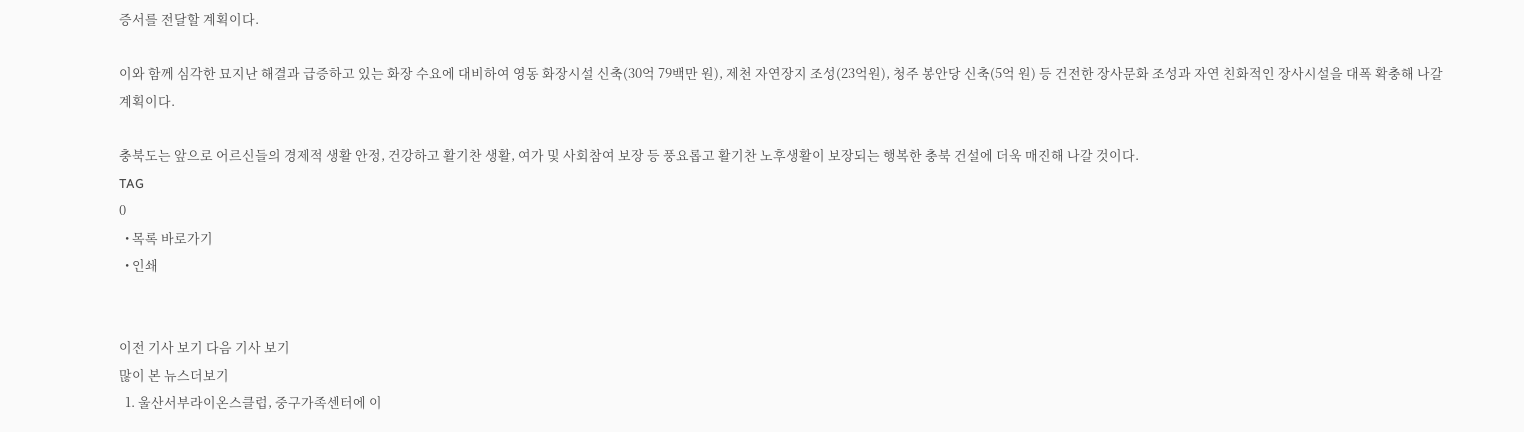증서를 전달할 계획이다.

이와 함께 심각한 묘지난 해결과 급증하고 있는 화장 수요에 대비하여 영동 화장시설 신축(30억 79백만 원), 제천 자연장지 조성(23억원), 청주 봉안당 신축(5억 원) 등 건전한 장사문화 조성과 자연 친화적인 장사시설을 대폭 확충해 나갈 계획이다.

충북도는 앞으로 어르신들의 경제적 생활 안정, 건강하고 활기찬 생활, 여가 및 사회참여 보장 등 풍요롭고 활기찬 노후생활이 보장되는 행복한 충북 건설에 더욱 매진해 나갈 것이다.
TAG
0
  • 목록 바로가기
  • 인쇄


이전 기사 보기 다음 기사 보기
많이 본 뉴스더보기
  1. 울산서부라이온스클럽, 중구가족센터에 이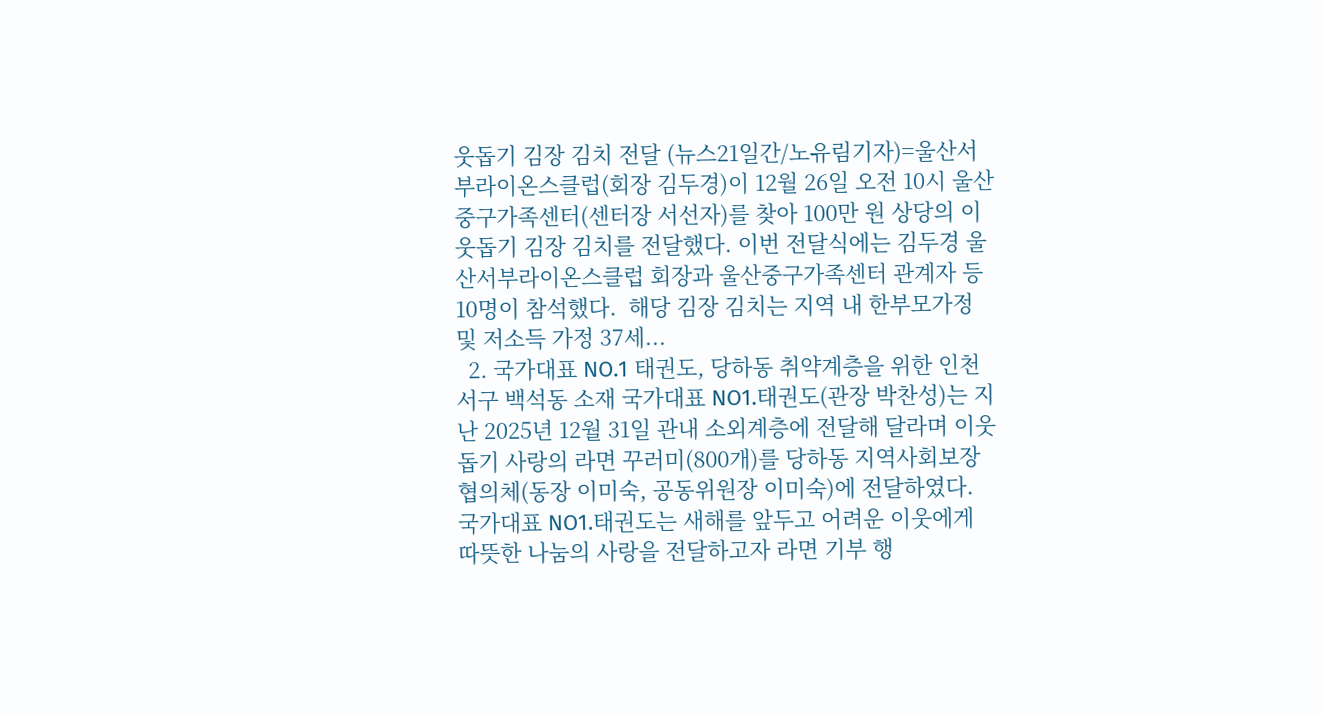웃돕기 김장 김치 전달 (뉴스21일간/노유림기자)=울산서부라이온스클럽(회장 김두경)이 12월 26일 오전 10시 울산중구가족센터(센터장 서선자)를 찾아 100만 원 상당의 이웃돕기 김장 김치를 전달했다. 이번 전달식에는 김두경 울산서부라이온스클럽 회장과 울산중구가족센터 관계자 등 10명이 참석했다.  해당 김장 김치는 지역 내 한부모가정 및 저소득 가정 37세...
  2. 국가대표 NO.1 태권도, 당하동 취약계층을 위한 인천 서구 백석동 소재 국가대표 NO1.태권도(관장 박찬성)는 지난 2025년 12월 31일 관내 소외계층에 전달해 달라며 이웃돕기 사랑의 라면 꾸러미(800개)를 당하동 지역사회보장협의체(동장 이미숙, 공동위원장 이미숙)에 전달하였다.  국가대표 NO1.태권도는 새해를 앞두고 어려운 이웃에게 따뜻한 나눔의 사랑을 전달하고자 라면 기부 행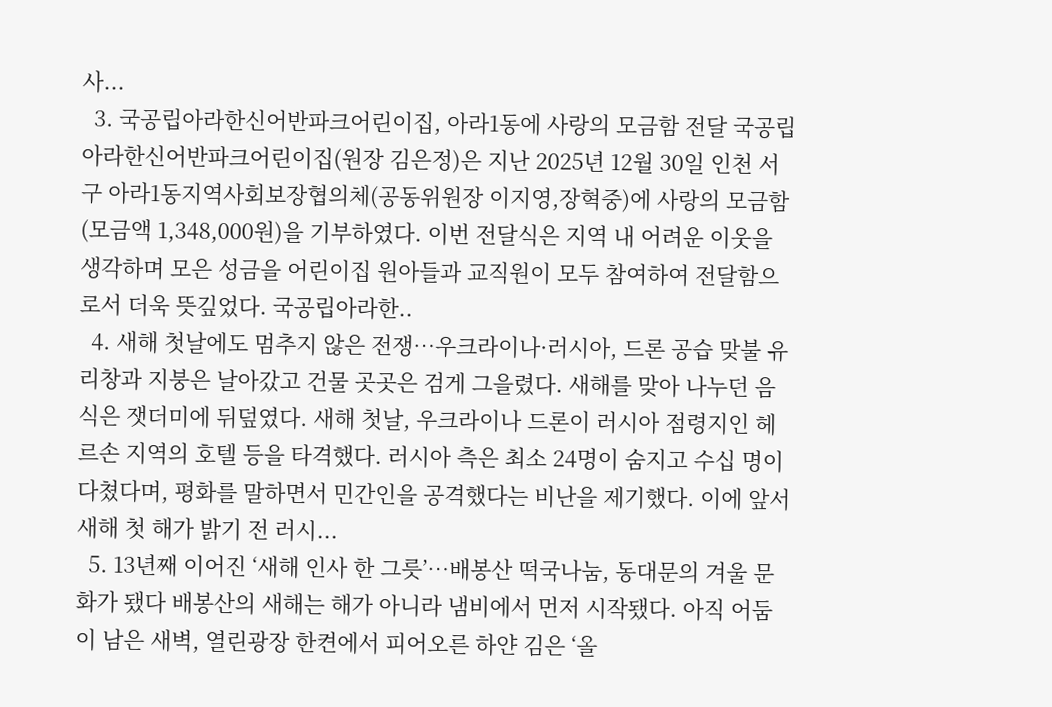사...
  3. 국공립아라한신어반파크어린이집, 아라1동에 사랑의 모금함 전달 국공립아라한신어반파크어린이집(원장 김은정)은 지난 2025년 12월 30일 인천 서구 아라1동지역사회보장협의체(공동위원장 이지영,장혁중)에 사랑의 모금함(모금액 1,348,000원)을 기부하였다. 이번 전달식은 지역 내 어려운 이웃을 생각하며 모은 성금을 어린이집 원아들과 교직원이 모두 참여하여 전달함으로서 더욱 뜻깊었다. 국공립아라한..
  4. 새해 첫날에도 멈추지 않은 전쟁…우크라이나·러시아, 드론 공습 맞불 유리창과 지붕은 날아갔고 건물 곳곳은 검게 그을렸다. 새해를 맞아 나누던 음식은 잿더미에 뒤덮였다. 새해 첫날, 우크라이나 드론이 러시아 점령지인 헤르손 지역의 호텔 등을 타격했다. 러시아 측은 최소 24명이 숨지고 수십 명이 다쳤다며, 평화를 말하면서 민간인을 공격했다는 비난을 제기했다. 이에 앞서 새해 첫 해가 밝기 전 러시...
  5. 13년째 이어진 ‘새해 인사 한 그릇’…배봉산 떡국나눔, 동대문의 겨울 문화가 됐다 배봉산의 새해는 해가 아니라 냄비에서 먼저 시작됐다. 아직 어둠이 남은 새벽, 열린광장 한켠에서 피어오른 하얀 김은 ‘올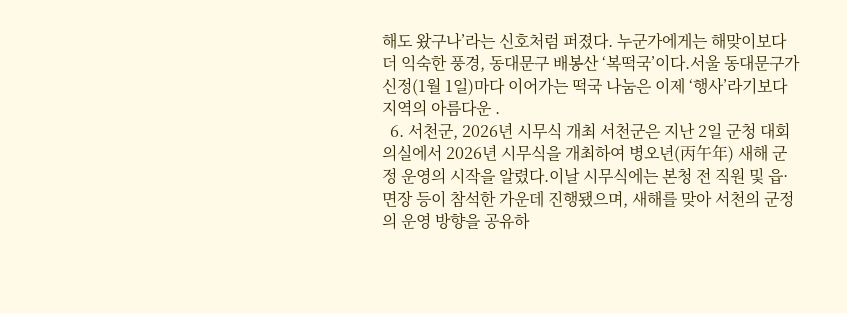해도 왔구나’라는 신호처럼 퍼졌다. 누군가에게는 해맞이보다 더 익숙한 풍경, 동대문구 배봉산 ‘복떡국’이다.서울 동대문구가 신정(1월 1일)마다 이어가는 떡국 나눔은 이제 ‘행사’라기보다 지역의 아름다운 .
  6. 서천군, 2026년 시무식 개최 서천군은 지난 2일 군청 대회의실에서 2026년 시무식을 개최하여 병오년(丙午年) 새해 군정 운영의 시작을 알렸다.이날 시무식에는 본청 전 직원 및 읍·면장 등이 참석한 가운데 진행됐으며, 새해를 맞아 서천의 군정의 운영 방향을 공유하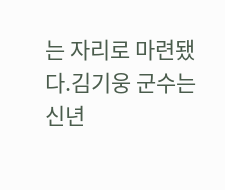는 자리로 마련됐다.김기웅 군수는 신년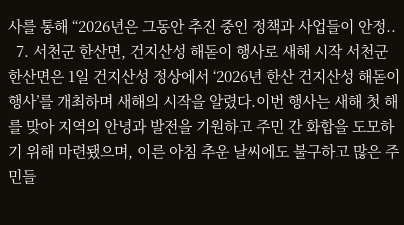사를 통해 “2026년은 그동안 추진 중인 정책과 사업들이 안정..
  7. 서천군 한산면, 건지산성 해돋이 행사로 새해 시작 서천군 한산면은 1일 건지산성 정상에서 ‘2026년 한산 건지산성 해돋이 행사’를 개최하며 새해의 시작을 알렸다.이번 행사는 새해 첫 해를 맞아 지역의 안녕과 발전을 기원하고 주민 간 화합을 도모하기 위해 마련됐으며, 이른 아침 추운 날씨에도 불구하고 많은 주민들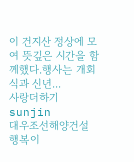이 건지산 정상에 모여 뜻깊은 시간을 함께했다.행사는 개회식과 신년...
사랑더하기
sunjin
대우조선해양건설
행복이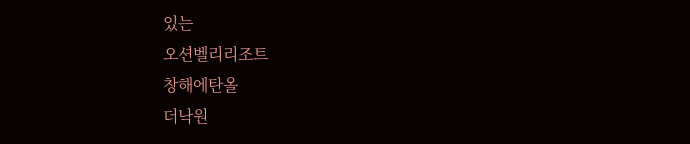있는
오션벨리리조트
창해에탄올
더낙원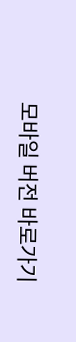모바일 버전 바로가기